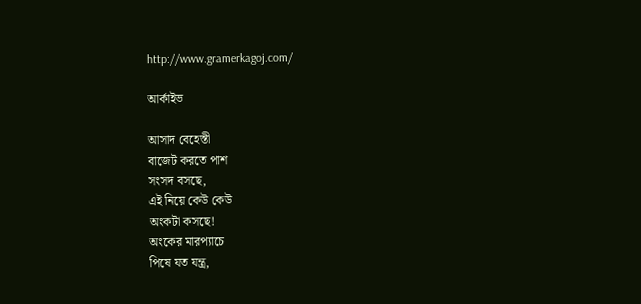http://www.gramerkagoj.com/

আর্কাইভ

আসাদ বেহেস্তী
বাজেট করতে পাশ
সংসদ বসছে,
এই নিয়ে কেউ কেউ
অংকটা কসছে!
অংকের মারপ্যাচে
পিষে যত যন্ত্র,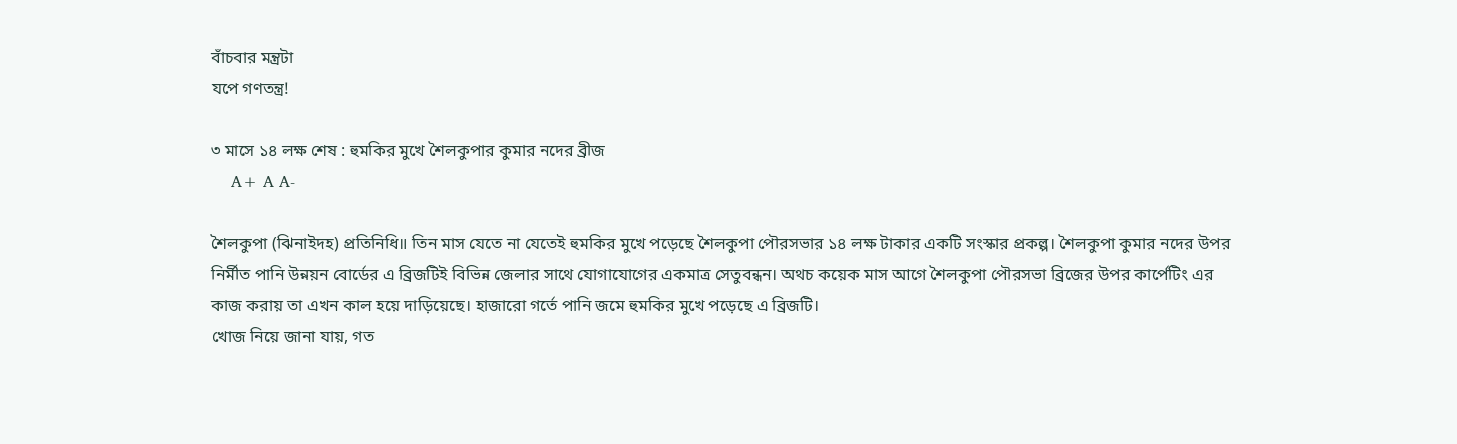বাঁচবার মন্ত্রটা
যপে গণতন্ত্র!

৩ মাসে ১৪ লক্ষ শেষ : হুমকির মুখে শৈলকুপার কুমার নদের ব্রীজ
    A+ A A-

শৈলকুপা (ঝিনাইদহ) প্রতিনিধি॥ তিন মাস যেতে না যেতেই হুমকির মুখে পড়েছে শৈলকুপা পৌরসভার ১৪ লক্ষ টাকার একটি সংস্কার প্রকল্প। শৈলকুপা কুমার নদের উপর নির্মীত পানি উন্নয়ন বোর্ডের এ ব্রিজটিই বিভিন্ন জেলার সাথে যোগাযোগের একমাত্র সেতুবন্ধন। অথচ কয়েক মাস আগে শৈলকুপা পৌরসভা ব্রিজের উপর কার্পেটিং এর কাজ করায় তা এখন কাল হয়ে দাড়িয়েছে। হাজারো গর্তে পানি জমে হুমকির মুখে পড়েছে এ ব্রিজটি।
খোজ নিয়ে জানা যায়, গত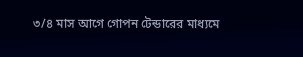৩/৪ মাস আগে গোপন টেন্ডারের মাধ্যমে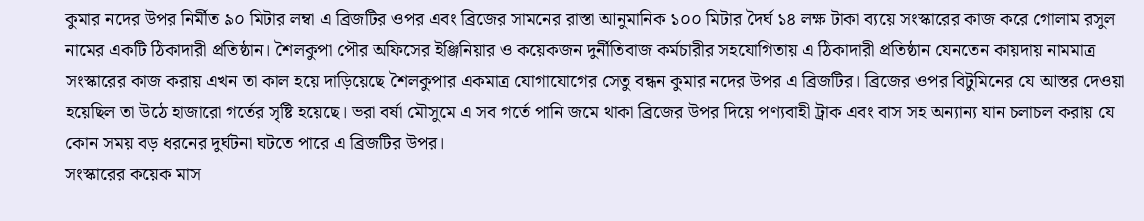কুমার নদের উপর নির্মীত ৯০ মিটার লম্বা এ ব্রিজটির ওপর এবং ব্রিজের সামনের রাস্তা আনুমানিক ১০০ মিটার দৈর্ঘ ১৪ লক্ষ টাকা ব্যয়ে সংস্কারের কাজ করে গোলাম রসুল নামের একটি ঠিকাদারী প্রতিষ্ঠান। শৈলকুপা পৌর অফিসের ইঞ্জিনিয়ার ও কয়েকজন দুর্নীতিবাজ কর্মচারীর সহযোগিতায় এ ঠিকাদারী প্রতিষ্ঠান যেনতেন কায়দায় নামমাত্র সংস্কারের কাজ করায় এখন তা কাল হয়ে দাড়িয়েছে শৈলকুপার একমাত্র যোগাযোগের সেতু বন্ধন কুমার নদের উপর এ ব্রিজটির। ব্রিজের ওপর বিটুমিনের যে আস্তর দেওয়া হয়েছিল তা উঠে হাজারো গর্তের সৃষ্টি হয়েছে। ভরা বর্ষা মৌসুমে এ সব গর্তে পানি জমে থাকা ব্রিজের উপর দিয়ে পণ্যবাহী ট্রাক এবং বাস সহ অন্যান্য যান চলাচল করায় যে কোন সময় বড় ধরনের দুর্ঘটনা ঘটতে পারে এ ব্রিজটির উপর।
সংস্কারের কয়েক মাস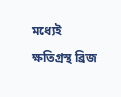মধ্যেই ক্ষতিগ্রস্থ ব্রিজ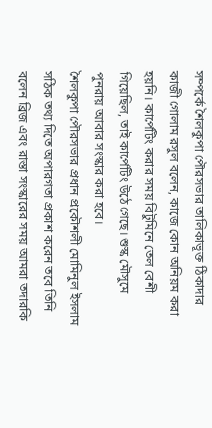সম্পর্কে শৈলকুপা পৌরসভার তালিকাভূক্ত ঠিকাদার কাজী গোলাম রসুল বলেন, কাজে কোন অনিয়ম করা হয়নি। কার্পেটিং করার সময় বিটুমিনে তেল বেশী গিয়েছিল, তাই কার্পেটিং উঠে গেছে। শুস্ক মৌসুমে পুনরায় আবার সংস্কার করা হবে।
শৈলকুপা পৌরসভার প্রধান প্রকৌশলী মোমিনুল ইসলাম সঠিক তথ্য দিতে অপারগতা প্রকাশ করেন তবে তিনি বলেন ব্রিজ এবং রাস্তা সংস্কারের সময় আমরা তদারকি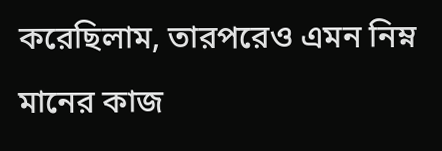করেছিলাম, তারপরেও এমন নিম্ন মানের কাজ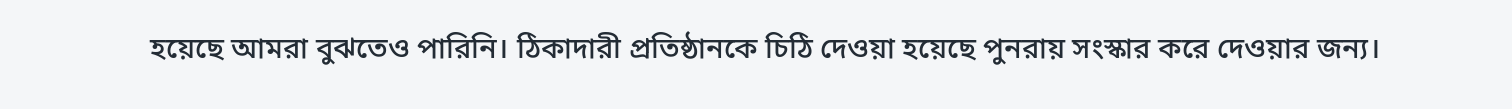হয়েছে আমরা বুঝতেও পারিনি। ঠিকাদারী প্রতিষ্ঠানকে চিঠি দেওয়া হয়েছে পুনরায় সংস্কার করে দেওয়ার জন্য।